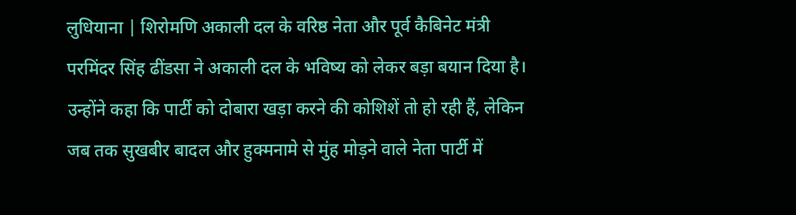लुधियाना | शिरोमणि अकाली दल के वरिष्ठ नेता और पूर्व कैबिनेट मंत्री परमिंदर सिंह ढींडसा ने अकाली दल के भविष्य को लेकर बड़ा बयान दिया है। उन्होंने कहा कि पार्टी को दोबारा खड़ा करने की कोशिशें तो हो रही हैं, लेकिन जब तक सुखबीर बादल और हुक्मनामे से मुंह मोड़ने वाले नेता पार्टी में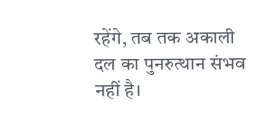रहेंगे, तब तक अकाली दल का पुनरुत्थान संभव नहीं है।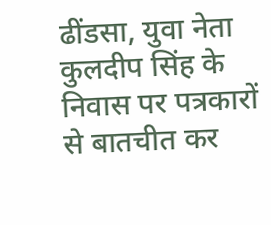ढींडसा, युवा नेता कुलदीप सिंह के निवास पर पत्रकारों से बातचीत कर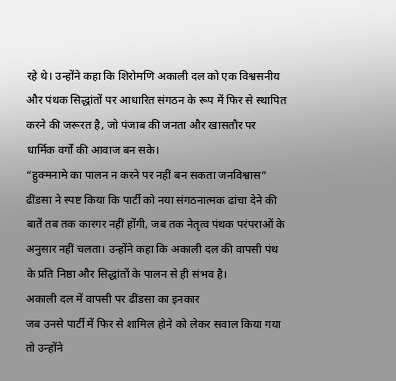रहे थे। उन्होंने कहा कि शिरोमणि अकाली दल को एक विश्वसनीय और पंथक सिद्धांतों पर आधारित संगठन के रूप में फिर से स्थापित करने की जरूरत है, जो पंजाब की जनता और खासतौर पर धार्मिक वर्गों की आवाज बन सके।
“हुक्मनामे का पालन न करने पर नहीं बन सकता जनविश्वास”
ढींडसा ने स्पष्ट किया कि पार्टी को नया संगठनात्मक ढांचा देने की बातें तब तक कारगर नहीं होंगी, जब तक नेतृत्व पंथक परंपराओं के अनुसार नहीं चलता। उन्होंने कहा कि अकाली दल की वापसी पंथ के प्रति निष्ठा और सिद्धांतों के पालन से ही संभव है।
अकाली दल में वापसी पर ढींडसा का इनकार
जब उनसे पार्टी में फिर से शामिल होने को लेकर सवाल किया गया तो उन्होंने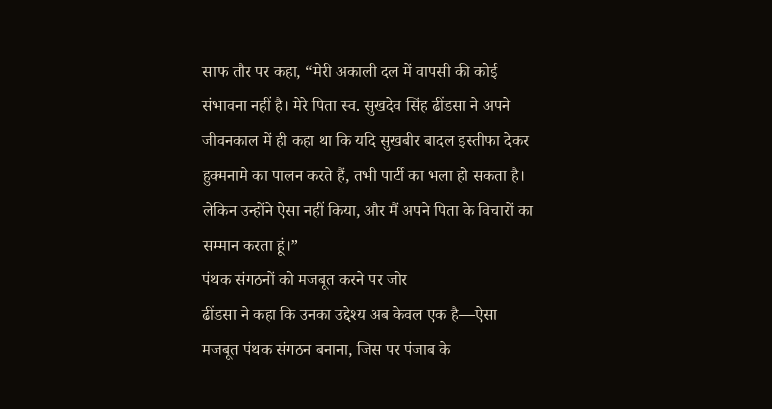साफ तौर पर कहा, “मेरी अकाली दल में वापसी की कोई संभावना नहीं है। मेरे पिता स्व. सुखदेव सिंह ढींडसा ने अपने जीवनकाल में ही कहा था कि यदि सुखबीर बादल इस्तीफा देकर हुक्मनामे का पालन करते हैं, तभी पार्टी का भला हो सकता है। लेकिन उन्होंने ऐसा नहीं किया, और मैं अपने पिता के विचारों का सम्मान करता हूं।”
पंथक संगठनों को मजबूत करने पर जोर
ढींडसा ने कहा कि उनका उद्देश्य अब केवल एक है—ऐसा मजबूत पंथक संगठन बनाना, जिस पर पंजाब के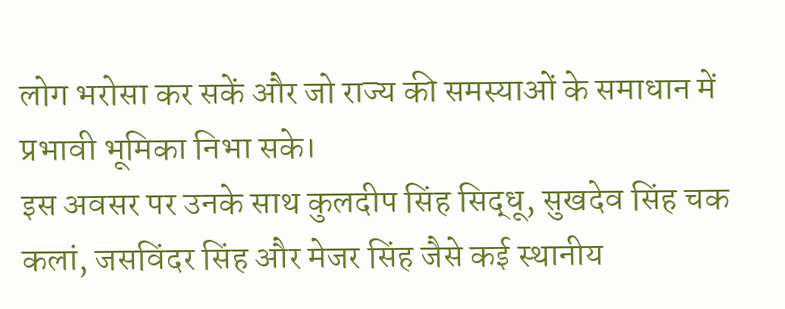लोग भरोसा कर सकें और जो राज्य की समस्याओं के समाधान में प्रभावी भूमिका निभा सके।
इस अवसर पर उनके साथ कुलदीप सिंह सिद्धू, सुखदेव सिंह चक कलां, जसविंदर सिंह और मेजर सिंह जैसे कई स्थानीय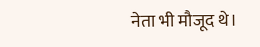नेता भी मौजूद थे।